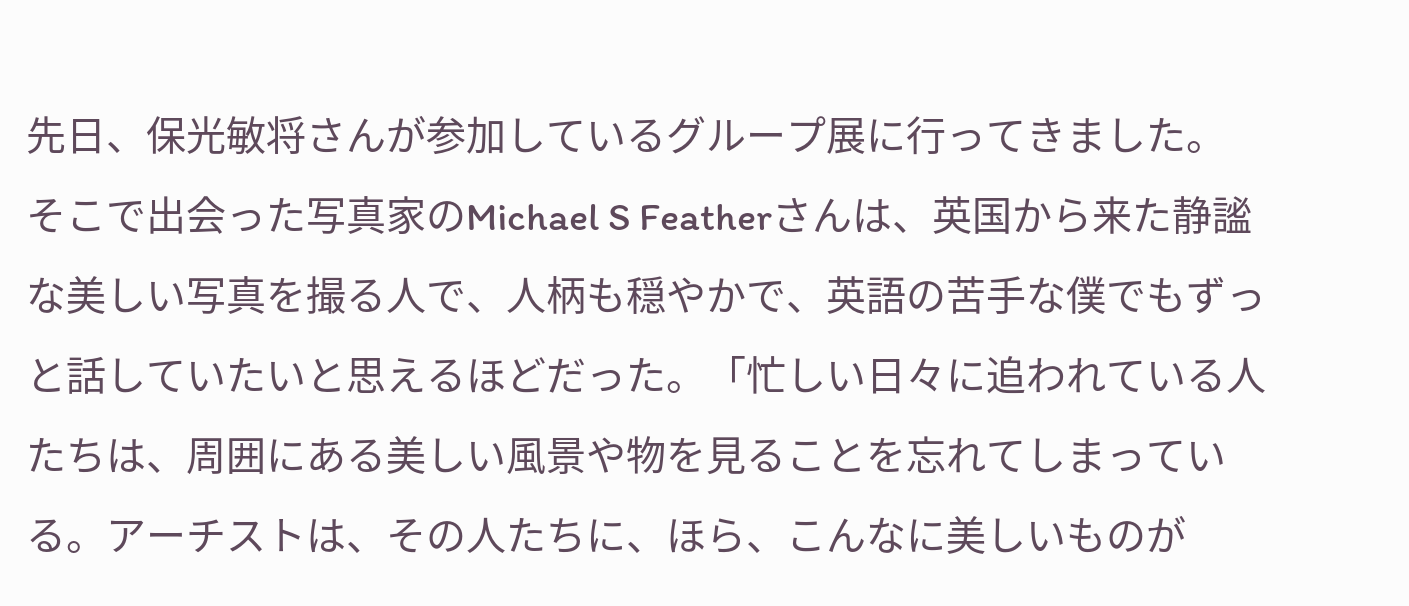先日、保光敏将さんが参加しているグループ展に行ってきました。
そこで出会った写真家のMichael S Featherさんは、英国から来た静謐な美しい写真を撮る人で、人柄も穏やかで、英語の苦手な僕でもずっと話していたいと思えるほどだった。「忙しい日々に追われている人たちは、周囲にある美しい風景や物を見ることを忘れてしまっている。アーチストは、その人たちに、ほら、こんなに美しいものが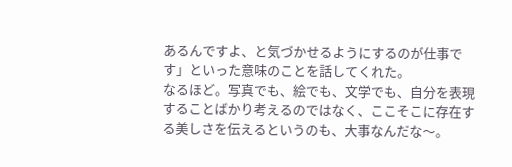あるんですよ、と気づかせるようにするのが仕事です」といった意味のことを話してくれた。
なるほど。写真でも、絵でも、文学でも、自分を表現することばかり考えるのではなく、ここそこに存在する美しさを伝えるというのも、大事なんだな〜。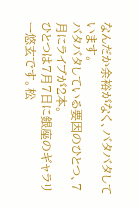なんだか余裕がなく、バタバタしています。
バタバタしている要因のひとつ、7月にライブが2本。
ひとつは7月7日に銀座のギャラリー悠玄です。松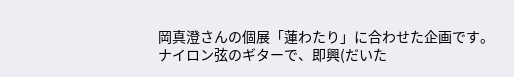岡真澄さんの個展「蓮わたり」に合わせた企画です。
ナイロン弦のギターで、即興(だいた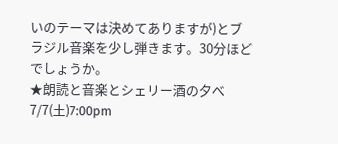いのテーマは決めてありますが)とブラジル音楽を少し弾きます。30分ほどでしょうか。
★朗読と音楽とシェリー酒の夕べ
7/7(土)7:00pm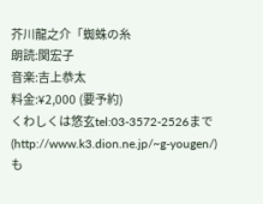芥川龍之介「蜘蛛の糸
朗読:関宏子
音楽:吉上恭太
料金:¥2,000 (要予約)
くわしくは悠玄tel:03-3572-2526まで(http://www.k3.dion.ne.jp/~g-yougen/)
も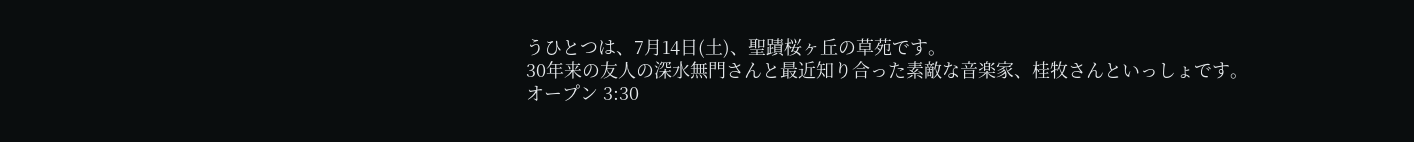うひとつは、7月14日(土)、聖蹟桜ヶ丘の草苑です。
30年来の友人の深水無門さんと最近知り合った素敵な音楽家、桂牧さんといっしょです。
オープン 3:30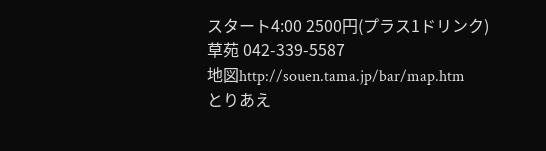スタート4:00 2500円(プラス1ドリンク)
草苑 042-339-5587
地図http://souen.tama.jp/bar/map.htm
とりあえ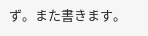ず。また書きます。